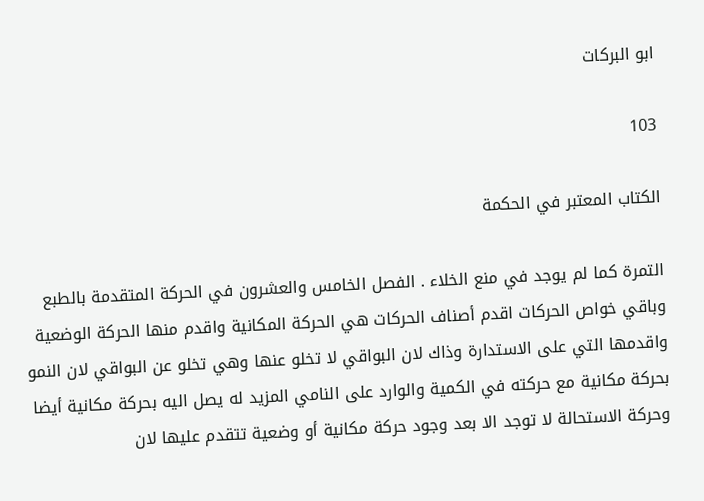ابو البركات

103

الكتاب المعتبر في الحكمة

التمرة كما لم يوجد في منع الخلاء . الفصل الخامس والعشرون في الحركة المتقدمة بالطبع وباقي خواص الحركات اقدم أصناف الحركات هي الحركة المكانية واقدم منها الحركة الوضعية واقدمها التي على الاستدارة وذاك لان البواقي لا تخلو عنها وهي تخلو عن البواقي لان النمو بحركة مكانية مع حركته في الكمية والوارد على النامي المزيد له يصل اليه بحركة مكانية أيضا وحركة الاستحالة لا توجد الا بعد وجود حركة مكانية أو وضعية تتقدم عليها لان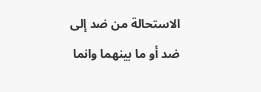الاستحالة من ضد إلى ضد أو ما بينهما وانما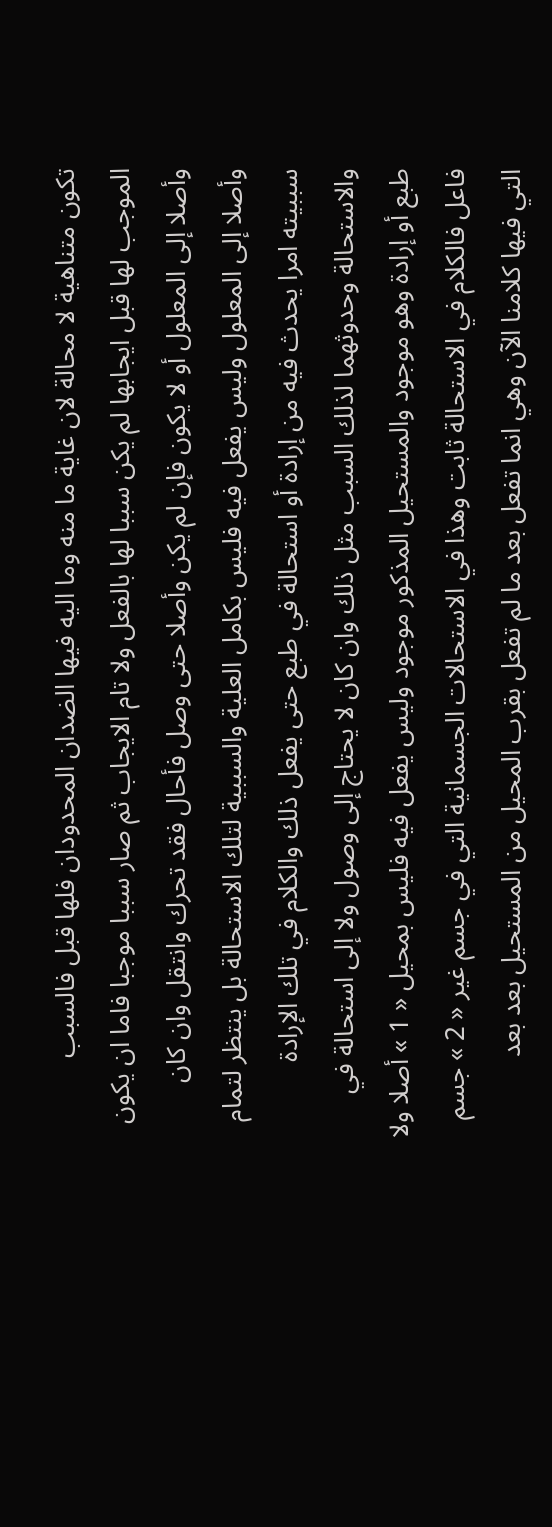تكون متناهية لا محالة لان غاية ما منه وما اليه فيها الضدان المحدودان فلها قبل فالسبب الموجب لها قبل ايجابها لم يكن سببا لها بالفعل ولا تام الايجاب ثم صار سببا موجبا فاما ان يكون وأصلا إلى المعلول أو لا يكون فإن لم يكن وأصلا حتى وصل فأحال فقد تحرك وانتقل وان كان وأصلا إلى المعلول وليس يفعل فيه فليس بكامل العلية والسببية لتلك الاستحالة بل ينتظر لتمام سببيته امرا يحدث فيه من إرادة أو استحالة في طبع حتى يفعل ذلك والكلام في تلك الإرادة والاستحالة وحدوثهما لذلك السبب مثل ذلك وان كان لا يحتاج إلى وصول ولا إلى استحالة في طبع أو إرادة وهو موجود والمستحيل المذكور موجود وليس يفعل فيه فليس بمحيل « 1 » أصلا ولا فاعل فالكلام في الاستحالة ثابت وهذا في الاستحالات الجسمانية التي في جسم غير « 2 » جسم التي فيها كلامنا الآن وهي انما تفعل بعد ما لم تفعل بقرب المحيل من المستحيل بعد بعد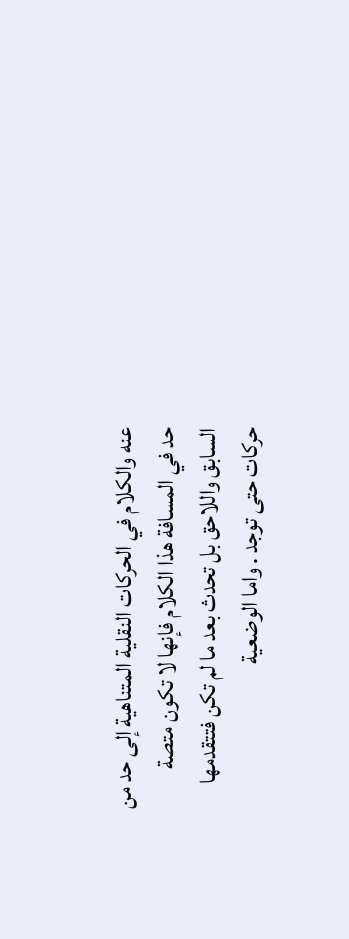عنه والكلام في الحركات النقلية المتناهية إلى حد من حد في المسافة هذا الكلام فإنها لا تكون متصة السابق واللاحق بل تحدث بعد ما لم تكن فتتقدمها حركات حتى توجد . واما الوضعية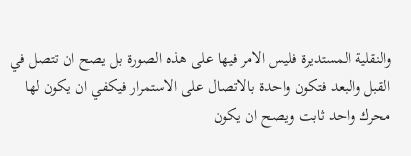والنقلية المستديرة فليس الامر فيها على هذه الصورة بل يصح ان تتصل في القبل والبعد فتكون واحدة بالاتصال على الاستمرار فيكفي ان يكون لها محرك واحد ثابت ويصح ان يكون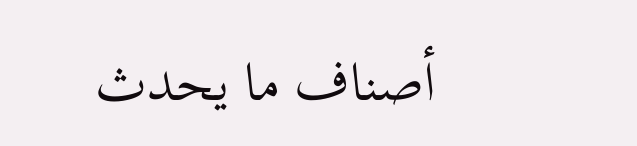أصناف ما يحدث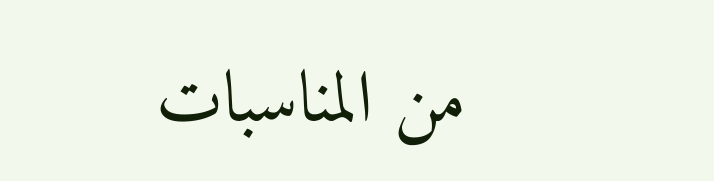من المناسبات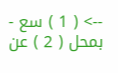--> ( 1 ) سع - بمحل ( 2 ) عن